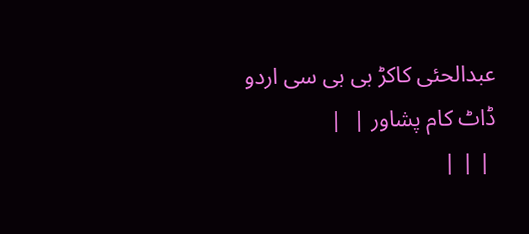عبدالحئی کاکڑ بی بی سی اردو ڈاٹ کام پشاور |  |
 | | |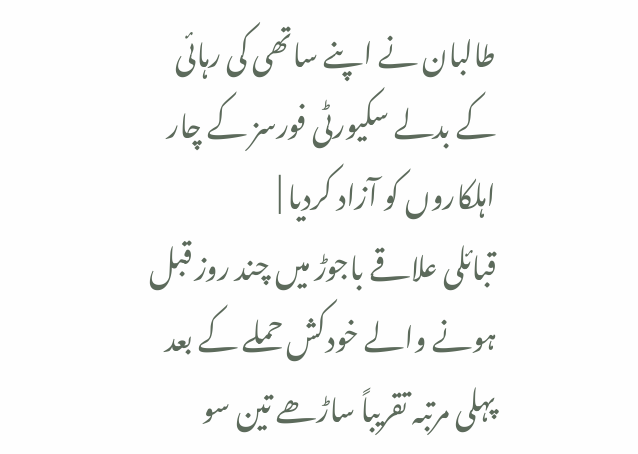طالبان نے اپنے ساتھی کی رہائی کے بدلے سکیورٹی فورسز کے چار اہلکاروں کو آزاد کردیا |
قبائلی علاقے باجوڑ میں چند روز قبل ہونے والے خودکش حملے کے بعد پہلی مرتبہ تقریباً ساڑھے تین سو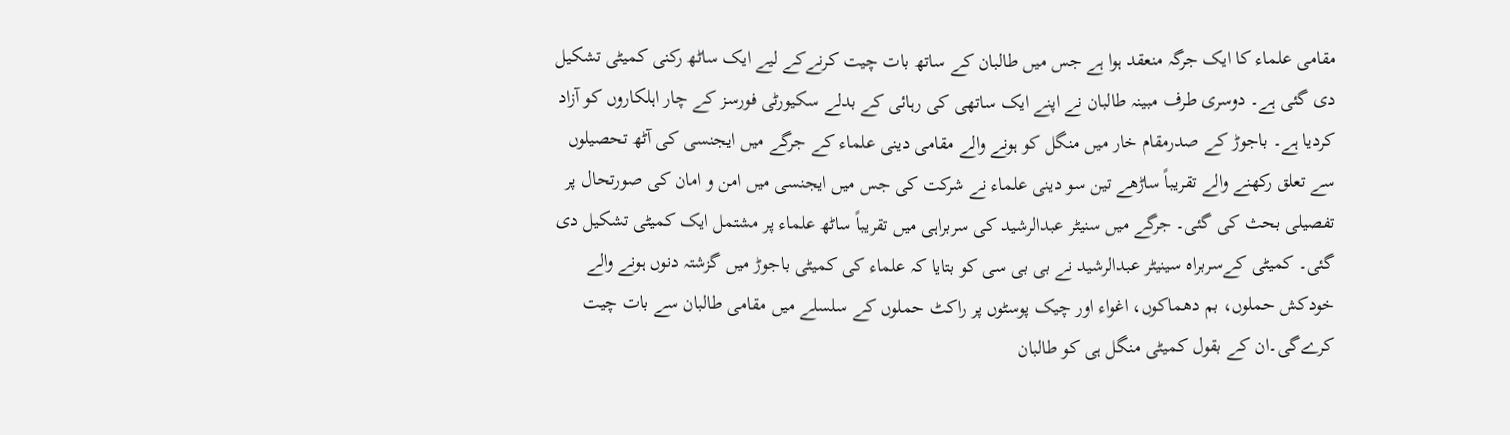مقامی علماء کا ایک جرگہ منعقد ہوا ہے جس میں طالبان کے ساتھ بات چیت کرنےکے لیے ایک ساٹھ رکنی کمیٹی تشکیل دی گئی ہے۔ دوسری طرف مبینہ طالبان نے اپنے ایک ساتھی کی رہائی کے بدلے سکیورٹی فورسز کے چار اہلکاروں کو آزاد کردیا ہے۔ باجوڑ کے صدرمقام خار میں منگل کو ہونے والے مقامی دینی علماء کے جرگے میں ایجنسی کی آٹھ تحصیلوں سے تعلق رکھنے والے تقریباً ساڑھے تین سو دینی علماء نے شرکت کی جس میں ایجنسی میں امن و امان کی صورتحال پر تفصیلی بحث کی گئی۔ جرگے میں سنیٹر عبدالرشید کی سربراہی میں تقریباً ساٹھ علماء پر مشتمل ایک کمیٹی تشکیل دی گئی۔ کمیٹی کےسربراہ سینیٹر عبدالرشید نے بی بی سی کو بتایا کہ علماء کی کمیٹی باجوڑ میں گزشتہ دنوں ہونے والے خودکش حملوں، بم دھماکوں، اغواء اور چیک پوسٹوں پر راکٹ حملوں کے سلسلے میں مقامی طالبان سے بات چیت کرےگی۔ان کے بقول کمیٹی منگل ہی کو طالبان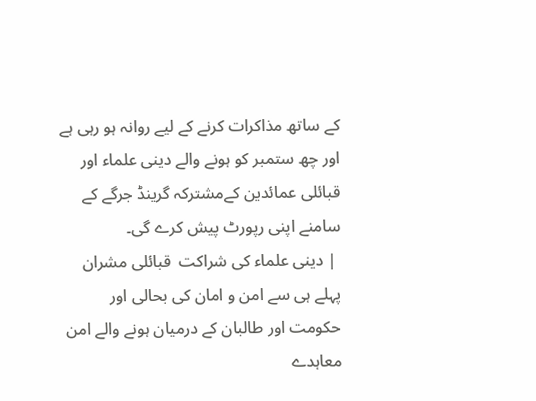کے ساتھ مذاکرات کرنے کے لیے روانہ ہو رہی ہے اور چھ ستمبر کو ہونے والے دینی علماء اور قبائلی عمائدین کےمشترکہ گرینڈ جرگے کے سامنے اپنی رپورٹ پیش کرے گی۔
 | دینی علماء کی شراکت  قبائلی مشران پہلے ہی سے امن و امان کی بحالی اور حکومت اور طالبان کے درمیان ہونے والے امن معاہدے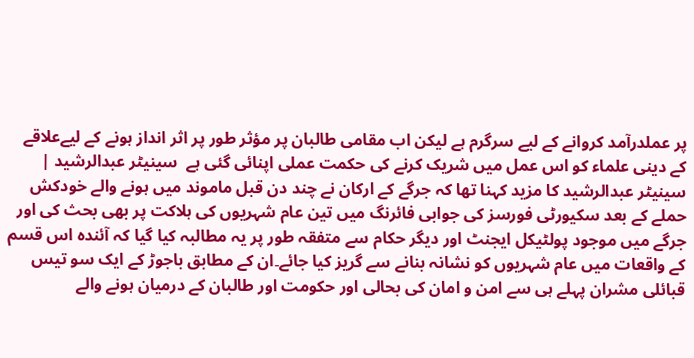پر عملدرآمد کروانے کے لیے سرگرم ہے لیکن اب مقامی طالبان پر مؤثر طور پر اثر انداز ہونے کے لیےعلاقے کے دینی علماء کو اس عمل میں شریک کرنے کی حکمت عملی اپنائی گئی ہے  سینیٹر عبدالرشید |
سینیٹر عبدالرشید کا مزید کہنا تھا کہ جرگے کے ارکان نے چند دن قبل ماموند میں ہونے والے خودکش حملے کے بعد سکیورٹی فورسز کی جوابی فائرنگ میں تین عام شہریوں کی ہلاکت پر بھی بحث کی اور جرگے میں موجود پولٹیکل ایجنٹ اور دیگر حکام سے متفقہ طور پر یہ مطالبہ کیا گیا کہ آئندہ اس قسم کے واقعات میں عام شہریوں کو نشانہ بنانے سے گریز کیا جائے۔ان کے مطابق باجوڑ کے ایک سو تیس قبائلی مشران پہلے ہی سے امن و امان کی بحالی اور حکومت اور طالبان کے درمیان ہونے والے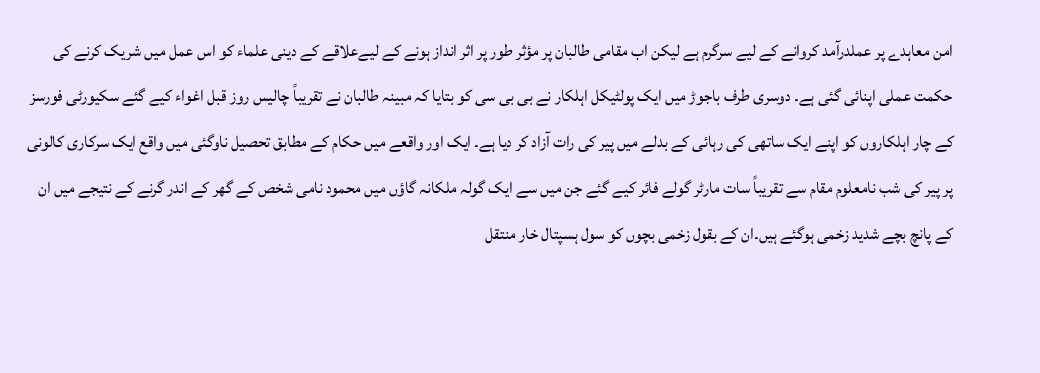امن معاہدے پر عملدرآمد کروانے کے لیے سرگرم ہے لیکن اب مقامی طالبان پر مؤثر طور پر اثر انداز ہونے کے لیےعلاقے کے دینی علماء کو اس عمل میں شریک کرنے کی حکمت عملی اپنائی گئی ہے۔ دوسری طرف باجوڑ میں ایک پولٹیکل اہلکار نے بی بی سی کو بتایا کہ مبینہ طالبان نے تقریباً چالیس روز قبل اغواء کیے گئے سکیورٹی فورسز کے چار اہلکاروں کو اپنے ایک ساتھی کی رہائی کے بدلے میں پیر کی رات آزاد کر دیا ہے۔ ایک اور واقعے میں حکام کے مطابق تحصیل ناوگئی میں واقع ایک سرکاری کالونی پر پیر کی شب نامعلوم مقام سے تقریباً سات مارٹر گولے فائر کیے گئے جن میں سے ایک گولہ ملکانہ گاؤں میں محمود نامی شخص کے گھر کے اندر گرنے کے نتیجے میں ان کے پانچ بچے شدید زخمی ہوگئے ہیں۔ان کے بقول زخمی بچوں کو سول ہسپتال خار منتقل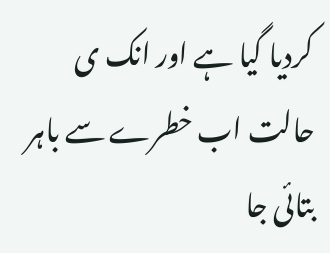کردیا گیا ہے اور انک ی حالت اب خطرے سے باہر بتائی جا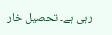رہی ہے۔ تحصیل خار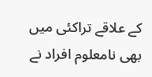کے علاقے تراکئی میں بھی نامعلوم افراد نے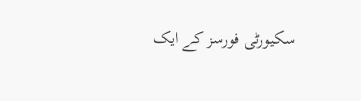سکیورٹی فورسز کے ایک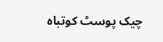چیک پوسٹ کوتباہ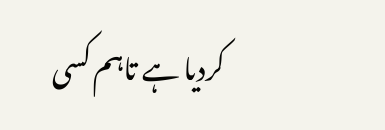کردیا ہے تاہم کسی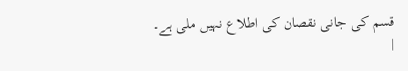قسم کی جانی نقصان کی اطلاع نہیں ملی ہے۔
|